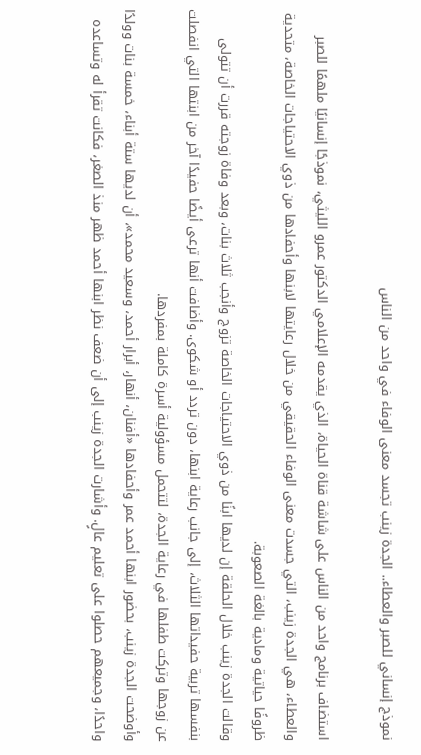نموذج إنساني للصبر والعطاء.. الجدة زينب تجسد معنى الوفاء في واحد من الناس

استضاف برنامج واحد من الناس على شاشة قناة الحياة، الذي يقدمه الإعلامي الدكتور عمرو الليثي، نموذجًا إنسانيًا ملهمًا للصبر والعطاء، هي الجدة زينب، التي جسدت معنى الوفاء الحقيقي من خلال رعايتها لابنها وأحفادها من ذوي الاحتياجات الخاصة، متحدية ظروفًا حياتية ومادية بالغة الصعوبة.
وقالت الجدة زينب خلال الحلقة إن لديها ابنًا من ذوي الاحتياجات الخاصة تزوج وأنجب ثلاث بنات، وبعد وفاة زوجته قررت أن تتولى بنفسها تربية حفيداتها الثلاث، إلى جانب رعاية ابنها، دون تردد أو شكوى. وأضافت أنها ترعى أيضًا حفيدًا آخر من ابنتها التي انفصلت عن زوجها وتركت طفلها في رعاية الجدة، لتتحمل مسؤولية أسرة كاملة بمفردها.
وأوضحت الجدة زينب، بحضور ابنها أحمد عمر وأحفادها «أفنان، أنهار، أبرار أحمد، وسعيد محمد»، أن لديها ستة أبناء، خمسة بنات وولدًا واحدًا، وجميعهم حصلوا على تعليم عالٍ. وأشارت الجدة زينب إلى أن ضعف نظر ابنها أحمد ظهر منذ الصغر، فكانت تقرأ له وتساعده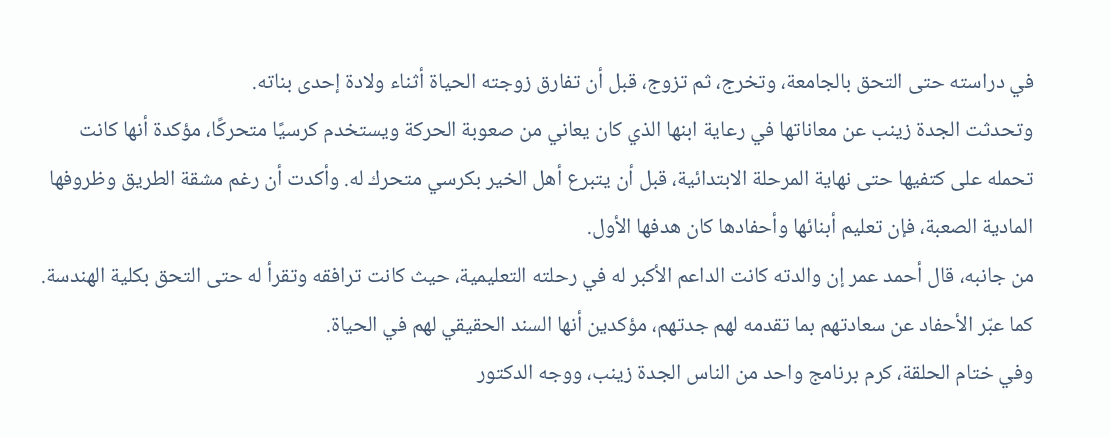في دراسته حتى التحق بالجامعة، وتخرج، ثم تزوج، قبل أن تفارق زوجته الحياة أثناء ولادة إحدى بناته.
وتحدثت الجدة زينب عن معاناتها في رعاية ابنها الذي كان يعاني من صعوبة الحركة ويستخدم كرسيًا متحركًا، مؤكدة أنها كانت تحمله على كتفيها حتى نهاية المرحلة الابتدائية، قبل أن يتبرع أهل الخير بكرسي متحرك له. وأكدت أن رغم مشقة الطريق وظروفها المادية الصعبة، فإن تعليم أبنائها وأحفادها كان هدفها الأول.
من جانبه، قال أحمد عمر إن والدته كانت الداعم الأكبر له في رحلته التعليمية، حيث كانت ترافقه وتقرأ له حتى التحق بكلية الهندسة. كما عبّر الأحفاد عن سعادتهم بما تقدمه لهم جدتهم، مؤكدين أنها السند الحقيقي لهم في الحياة.
وفي ختام الحلقة، كرم برنامج واحد من الناس الجدة زينب، ووجه الدكتور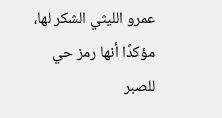عمرو الليثي الشكر لها، مؤكدًا أنها رمز حي للصبر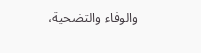والوفاء والتضحية،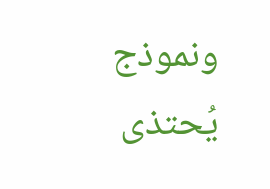ونموذج يُحتذى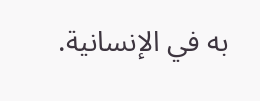به في الإنسانية.